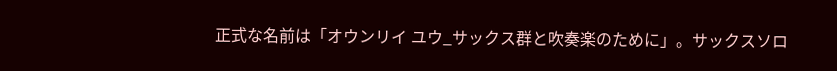正式な名前は「オウンリイ ユウ_サックス群と吹奏楽のために」。サックスソロ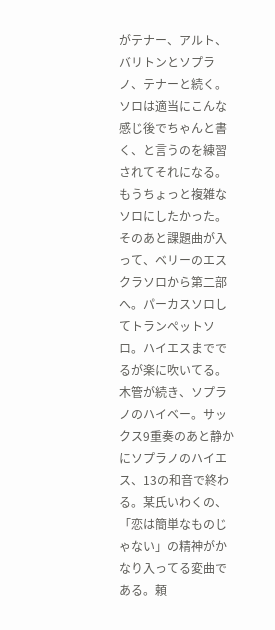がテナー、アルト、バリトンとソプラノ、テナーと続く。ソロは適当にこんな感じ後でちゃんと書く、と言うのを練習されてそれになる。もうちょっと複雑なソロにしたかった。そのあと課題曲が入って、ベリーのエスクラソロから第二部へ。パーカスソロしてトランぺットソロ。ハイエスまででるが楽に吹いてる。木管が続き、ソプラノのハイベー。サックス9重奏のあと静かにソプラノのハイエス、13の和音で終わる。某氏いわくの、「恋は簡単なものじゃない」の精神がかなり入ってる変曲である。頼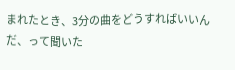まれたとき、3分の曲をどうすればいいんだ、って聞いた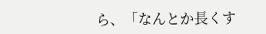ら、「なんとか長くす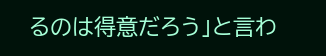るのは得意だろう」と言わ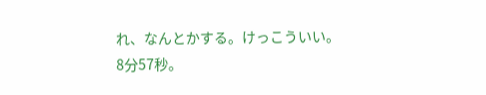れ、なんとかする。けっこういい。
8分57秒。